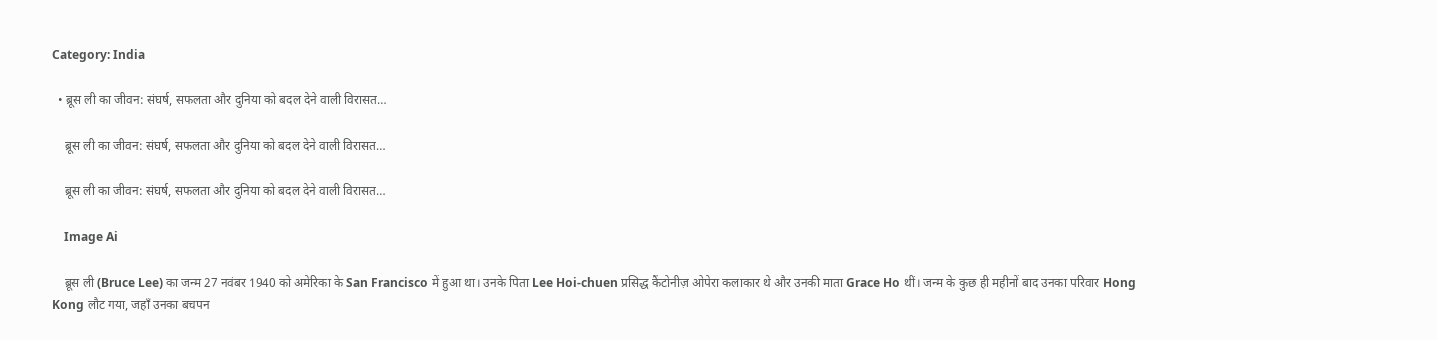Category: India

  • ब्रूस ली का जीवन: संघर्ष, सफलता और दुनिया को बदल देने वाली विरासत…

    ब्रूस ली का जीवन: संघर्ष, सफलता और दुनिया को बदल देने वाली विरासत…

    ब्रूस ली का जीवन: संघर्ष, सफलता और दुनिया को बदल देने वाली विरासत…

    Image Ai

    ब्रूस ली (Bruce Lee) का जन्म 27 नवंबर 1940 को अमेरिका के San Francisco में हुआ था। उनके पिता Lee Hoi-chuen प्रसिद्ध कैंटोनीज़ ओपेरा कलाकार थे और उनकी माता Grace Ho थीं। जन्म के कुछ ही महीनों बाद उनका परिवार Hong Kong लौट गया, जहाँ उनका बचपन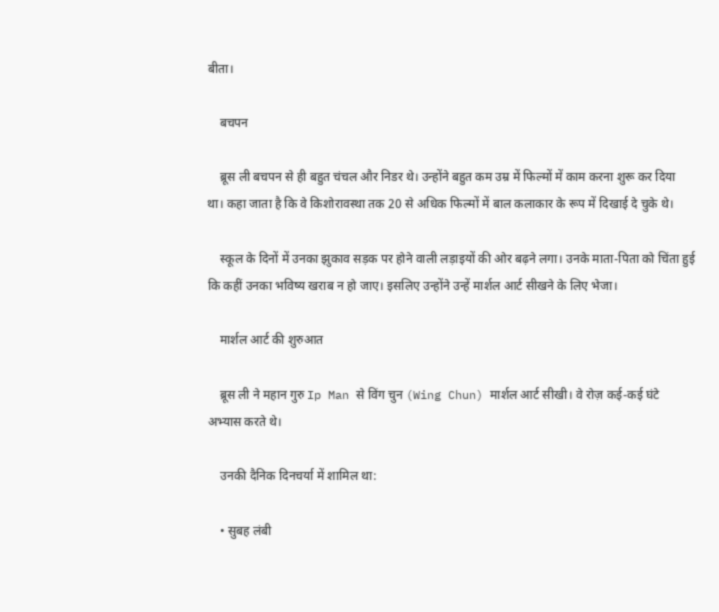बीता।

    बचपन

    ब्रूस ली बचपन से ही बहुत चंचल और निडर थे। उन्होंने बहुत कम उम्र में फिल्मों में काम करना शुरू कर दिया था। कहा जाता है कि वे किशोरावस्था तक 20 से अधिक फिल्मों में बाल कलाकार के रूप में दिखाई दे चुके थे।

    स्कूल के दिनों में उनका झुकाव सड़क पर होने वाली लड़ाइयों की ओर बढ़ने लगा। उनके माता-पिता को चिंता हुई कि कहीं उनका भविष्य खराब न हो जाए। इसलिए उन्होंने उन्हें मार्शल आर्ट सीखने के लिए भेजा।

    मार्शल आर्ट की शुरुआत

    ब्रूस ली ने महान गुरु Ip Man से विंग चुन (Wing Chun) मार्शल आर्ट सीखी। वे रोज़ कई-कई घंटे अभ्यास करते थे।

    उनकी दैनिक दिनचर्या में शामिल था:

    • सुबह लंबी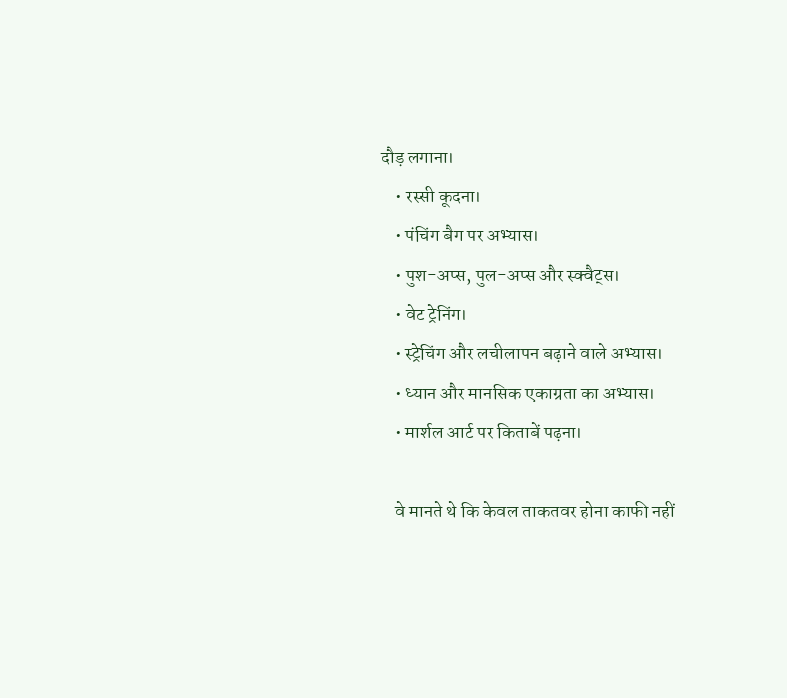दौड़ लगाना।
    • रस्सी कूदना।
    • पंचिंग बैग पर अभ्यास।
    • पुश-अप्स, पुल-अप्स और स्क्वैट्स।
    • वेट ट्रेनिंग।
    • स्ट्रेचिंग और लचीलापन बढ़ाने वाले अभ्यास।
    • ध्यान और मानसिक एकाग्रता का अभ्यास।
    • मार्शल आर्ट पर किताबें पढ़ना।

    वे मानते थे कि केवल ताकतवर होना काफी नहीं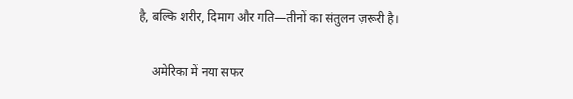है, बल्कि शरीर, दिमाग और गति—तीनों का संतुलन ज़रूरी है।

    अमेरिका में नया सफर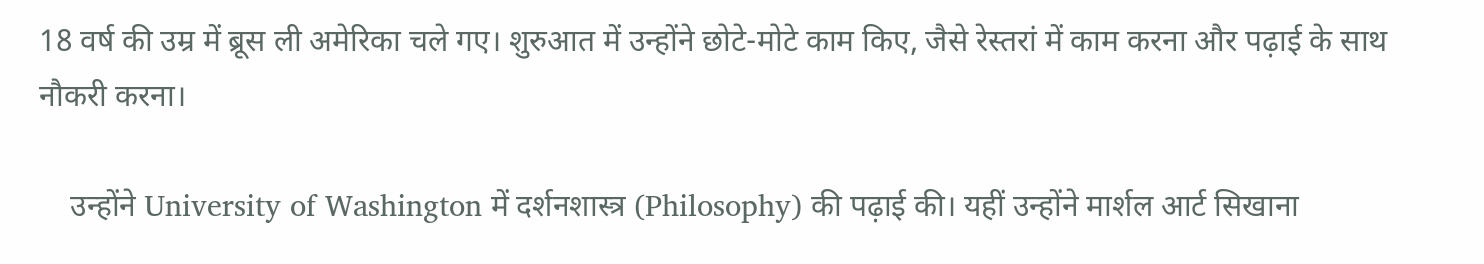18 वर्ष की उम्र में ब्रूस ली अमेरिका चले गए। शुरुआत में उन्होंने छोटे-मोटे काम किए, जैसे रेस्तरां में काम करना और पढ़ाई के साथ नौकरी करना।

    उन्होंने University of Washington में दर्शनशास्त्र (Philosophy) की पढ़ाई की। यहीं उन्होंने मार्शल आर्ट सिखाना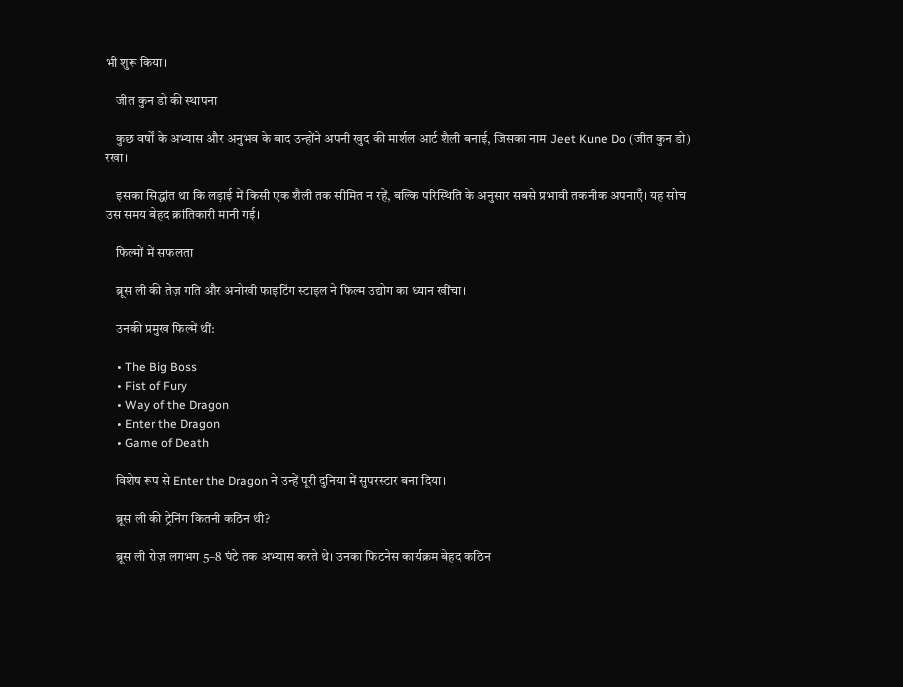भी शुरू किया।

    जीत कुन डो की स्थापना

    कुछ वर्षों के अभ्यास और अनुभव के बाद उन्होंने अपनी खुद की मार्शल आर्ट शैली बनाई, जिसका नाम Jeet Kune Do (जीत कुन डो) रखा।

    इसका सिद्धांत था कि लड़ाई में किसी एक शैली तक सीमित न रहें, बल्कि परिस्थिति के अनुसार सबसे प्रभावी तकनीक अपनाएँ। यह सोच उस समय बेहद क्रांतिकारी मानी गई।

    फिल्मों में सफलता

    ब्रूस ली की तेज़ गति और अनोखी फाइटिंग स्टाइल ने फिल्म उद्योग का ध्यान खींचा।

    उनकी प्रमुख फिल्में थीं:

    • The Big Boss
    • Fist of Fury
    • Way of the Dragon
    • Enter the Dragon
    • Game of Death

    विशेष रूप से Enter the Dragon ने उन्हें पूरी दुनिया में सुपरस्टार बना दिया।

    ब्रूस ली की ट्रेनिंग कितनी कठिन थी?

    ब्रूस ली रोज़ लगभग 5–8 घंटे तक अभ्यास करते थे। उनका फिटनेस कार्यक्रम बेहद कठिन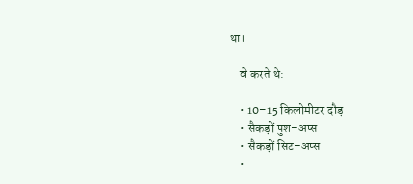था।

    वे करते थे:

    • 10–15 किलोमीटर दौड़
    • सैकड़ों पुश-अप्स
    • सैकड़ों सिट-अप्स
    •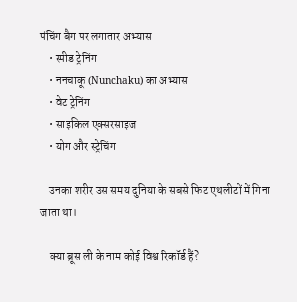पंचिंग बैग पर लगातार अभ्यास
    • स्पीड ट्रेनिंग
    • ननचाकू (Nunchaku) का अभ्यास
    • वेट ट्रेनिंग
    • साइकिल एक्सरसाइज
    • योग और स्ट्रेचिंग

    उनका शरीर उस समय दुनिया के सबसे फिट एथलीटों में गिना जाता था।

    क्या ब्रूस ली के नाम कोई विश्व रिकॉर्ड हैं?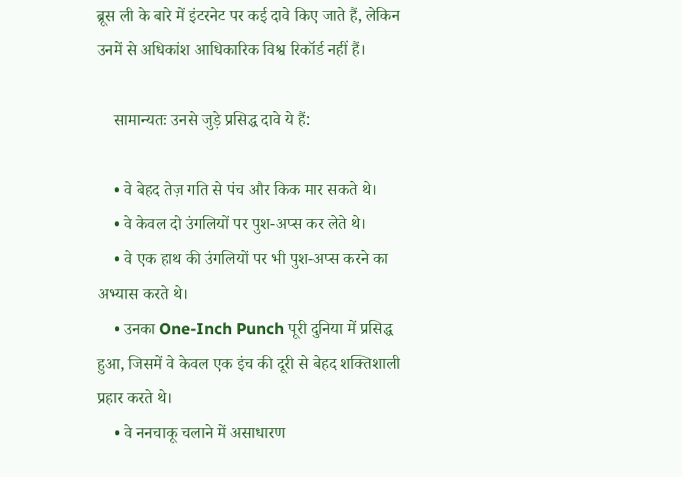ब्रूस ली के बारे में इंटरनेट पर कई दावे किए जाते हैं, लेकिन उनमें से अधिकांश आधिकारिक विश्व रिकॉर्ड नहीं हैं।

    सामान्यतः उनसे जुड़े प्रसिद्ध दावे ये हैं:

    • वे बेहद तेज़ गति से पंच और किक मार सकते थे।
    • वे केवल दो उंगलियों पर पुश-अप्स कर लेते थे।
    • वे एक हाथ की उंगलियों पर भी पुश-अप्स करने का अभ्यास करते थे।
    • उनका One-Inch Punch पूरी दुनिया में प्रसिद्ध हुआ, जिसमें वे केवल एक इंच की दूरी से बेहद शक्तिशाली प्रहार करते थे।
    • वे ननचाकू चलाने में असाधारण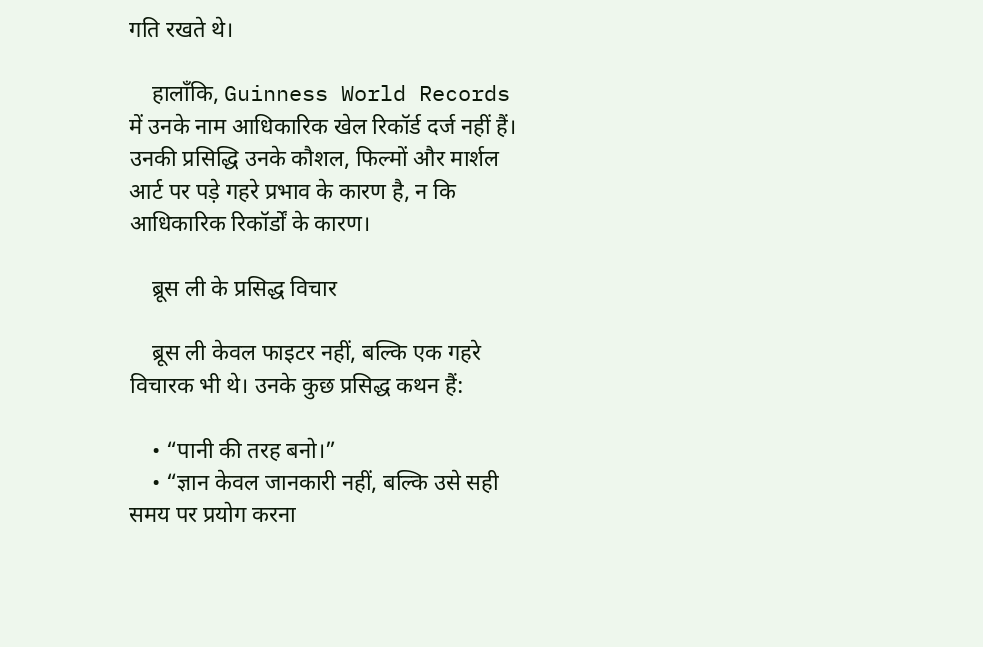गति रखते थे।

    हालाँकि, Guinness World Records में उनके नाम आधिकारिक खेल रिकॉर्ड दर्ज नहीं हैं। उनकी प्रसिद्धि उनके कौशल, फिल्मों और मार्शल आर्ट पर पड़े गहरे प्रभाव के कारण है, न कि आधिकारिक रिकॉर्डों के कारण।

    ब्रूस ली के प्रसिद्ध विचार

    ब्रूस ली केवल फाइटर नहीं, बल्कि एक गहरे विचारक भी थे। उनके कुछ प्रसिद्ध कथन हैं:

    • “पानी की तरह बनो।”
    • “ज्ञान केवल जानकारी नहीं, बल्कि उसे सही समय पर प्रयोग करना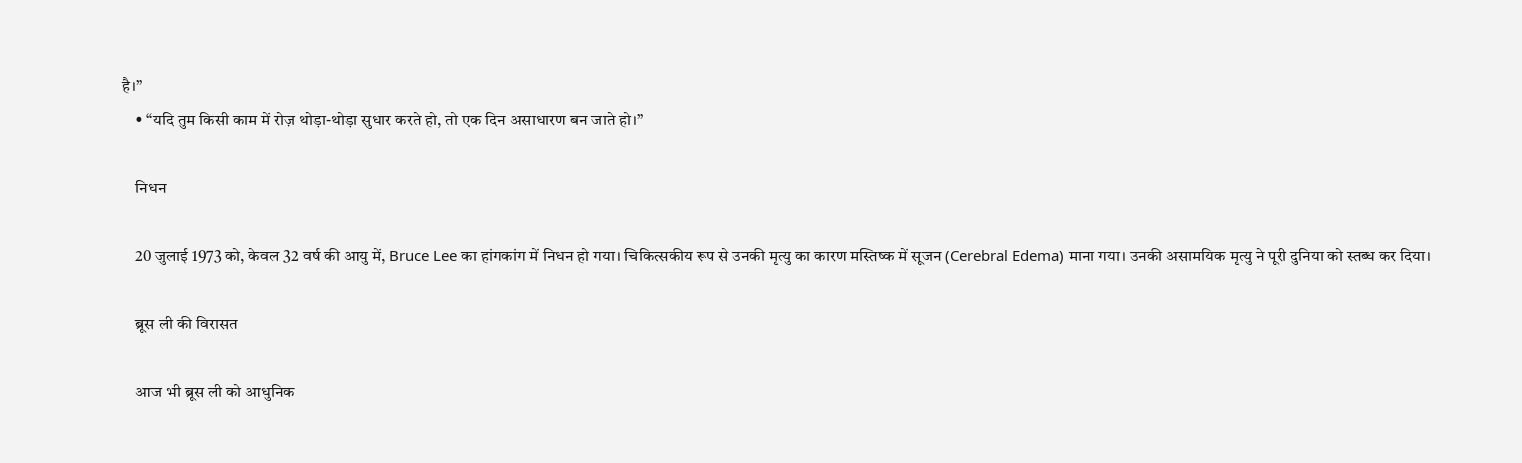है।”
    • “यदि तुम किसी काम में रोज़ थोड़ा-थोड़ा सुधार करते हो, तो एक दिन असाधारण बन जाते हो।”

    निधन

    20 जुलाई 1973 को, केवल 32 वर्ष की आयु में, Bruce Lee का हांगकांग में निधन हो गया। चिकित्सकीय रूप से उनकी मृत्यु का कारण मस्तिष्क में सूजन (Cerebral Edema) माना गया। उनकी असामयिक मृत्यु ने पूरी दुनिया को स्तब्ध कर दिया।

    ब्रूस ली की विरासत

    आज भी ब्रूस ली को आधुनिक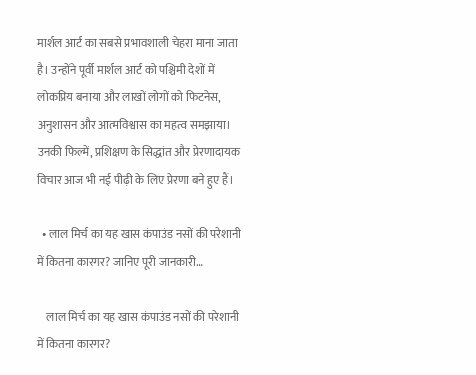मार्शल आर्ट का सबसे प्रभावशाली चेहरा माना जाता है। उन्होंने पूर्वी मार्शल आर्ट को पश्चिमी देशों में लोकप्रिय बनाया और लाखों लोगों को फिटनेस, अनुशासन और आत्मविश्वास का महत्व समझाया। उनकी फिल्में, प्रशिक्षण के सिद्धांत और प्रेरणादायक विचार आज भी नई पीढ़ी के लिए प्रेरणा बने हुए हैं।

  • लाल मिर्च का यह खास कंपाउंड नसों की परेशानी में कितना कारगर? जानिए पूरी जानकारी…

    लाल मिर्च का यह खास कंपाउंड नसों की परेशानी में कितना कारगर?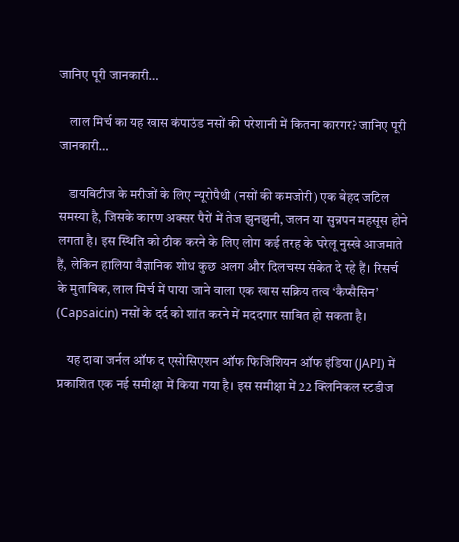जानिए पूरी जानकारी…

    लाल मिर्च का यह खास कंपाउंड नसों की परेशानी में कितना कारगर? जानिए पूरी जानकारी…

    डायबिटीज के मरीजों के लिए न्यूरोपैथी (नसों की कमजोरी) एक बेहद जटिल समस्या है, जिसके कारण अक्सर पैरों में तेज झुनझुनी, जलन या सुन्नपन महसूस होने लगता है। इस स्थिति को ठीक करने के लिए लोग कई तरह के घरेलू नुस्खे आजमाते हैं, लेकिन हालिया वैज्ञानिक शोध कुछ अलग और दिलचस्प संकेत दे रहे हैं। रिसर्च के मुताबिक, लाल मिर्च में पाया जाने वाला एक खास सक्रिय तत्व ‘कैप्सैसिन’ (Capsaicin) नसों के दर्द को शांत करने में मददगार साबित हो सकता है।

    यह दावा जर्नल ऑफ द एसोसिएशन ऑफ फिजिशियन ऑफ इंडिया (JAPI) में प्रकाशित एक नई समीक्षा में किया गया है। इस समीक्षा में 22 क्लिनिकल स्टडीज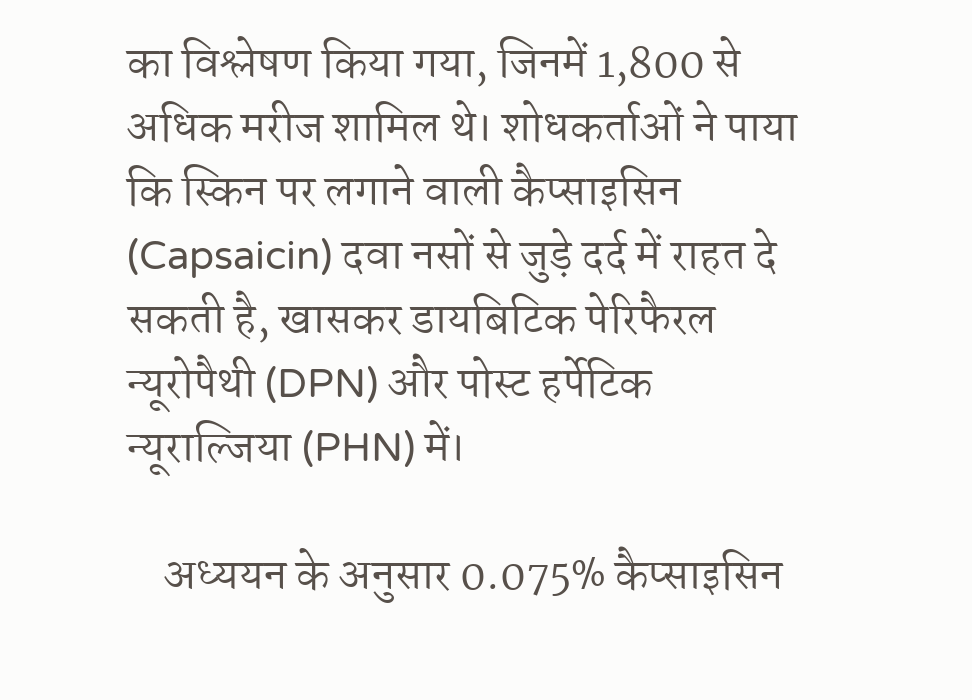का विश्लेषण किया गया, जिनमें 1,800 से अधिक मरीज शामिल थे। शोधकर्ताओं ने पाया कि स्किन पर लगाने वाली कैप्साइसिन (Capsaicin) दवा नसों से जुड़े दर्द में राहत दे सकती है, खासकर डायबिटिक पेरिफैरल न्यूरोपैथी (DPN) और पोस्ट हर्पेटिक न्यूराल्जिया (PHN) में।

    अध्ययन के अनुसार 0.075% कैप्साइसिन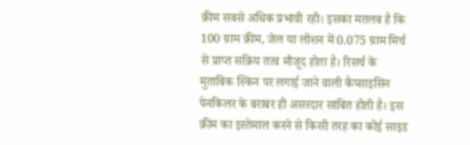क्रीम सबसे अधिक प्रभावी रही। इसका मतलब है कि 100 ग्राम क्रीम, जेल या लोशन में 0.075 ग्राम मिर्च से प्राप्त सक्रिय तत्व मौजूद होता है। रिसर्च के मुताबिक स्किन पर लगाई जाने वाली कैप्साइसिन पेनकिलर के बराबर ही असरदार साबित होती है। इस क्रीम का इस्तेमाल करने से किसी तरह का कोई साइड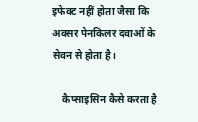इफेक्ट नहीं होता जैसा कि अक्सर पेनकिलर दवाओं के सेवन से होता है।

    कैप्साइसिन कैसे करता है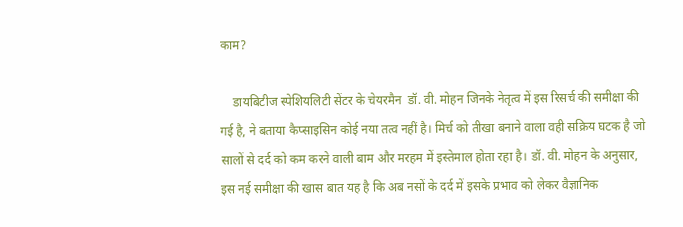काम?

    डायबिटीज स्पेशियलिटी सेंटर के चेयरमैन  डॉ. वी. मोहन जिनके नेतृत्व में इस रिसर्च की समीक्षा की गई है, ने बताया कैप्साइसिन कोई नया तत्व नहीं है। मिर्च को तीखा बनाने वाला वही सक्रिय घटक है जो सालों से दर्द को कम करने वाली बाम और मरहम में इस्तेमाल होता रहा है। डॉ. वी. मोहन के अनुसार, इस नई समीक्षा की खास बात यह है कि अब नसों के दर्द में इसके प्रभाव को लेकर वैज्ञानिक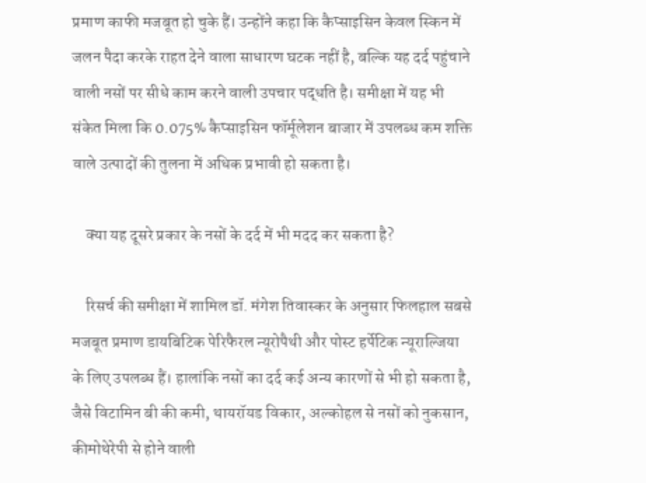प्रमाण काफी मजबूत हो चुके हैं। उन्होंने कहा कि कैप्साइसिन केवल स्किन में जलन पैदा करके राहत देने वाला साधारण घटक नहीं है, बल्कि यह दर्द पहुंचाने वाली नसों पर सीधे काम करने वाली उपचार पद्धति है। समीक्षा में यह भी संकेत मिला कि 0.075% कैप्साइसिन फॉर्मूलेशन बाजार में उपलब्ध कम शक्ति वाले उत्पादों की तुलना में अधिक प्रभावी हो सकता है।

    क्या यह दूसरे प्रकार के नसों के दर्द में भी मदद कर सकता है?

    रिसर्च की समीक्षा में शामिल डॉ. मंगेश तिवास्कर के अनुसार फिलहाल सबसे मजबूत प्रमाण डायबिटिक पेरिफैरल न्यूरोपैथी और पोस्ट हर्पेटिक न्यूराल्जिया के लिए उपलब्ध हैं। हालांकि नसों का दर्द कई अन्य कारणों से भी हो सकता है, जैसे विटामिन बी की कमी, थायरॉयड विकार, अल्कोहल से नसों को नुकसान, कीमोथेरेपी से होने वाली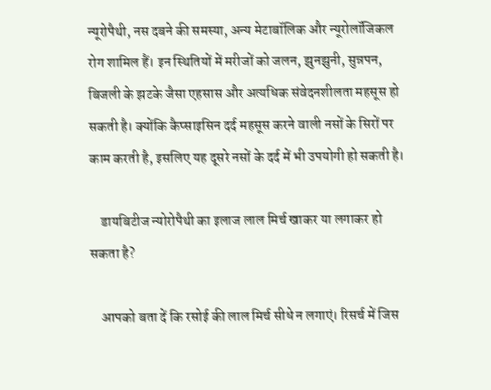न्यूरोपैथी, नस दबने की समस्या, अन्य मेटाबॉलिक और न्यूरोलॉजिकल रोग शामिल हैं। इन स्थितियों में मरीजों को जलन, झुनझुनी, सुन्नपन, बिजली के झटके जैसा एहसास और अत्यधिक संवेदनशीलता महसूस हो सकती है। क्योंकि कैप्साइसिन दर्द महसूस करने वाली नसों के सिरों पर काम करती है, इसलिए यह दूसरे नसों के दर्द में भी उपयोगी हो सकती है।

    डायबिटीज न्योरोपैथी का इलाज लाल मिर्च खाकर या लगाकर हो सकता है?

    आपको बता दें कि रसोई की लाल मिर्च सीधे न लगाएं। रिसर्च में जिस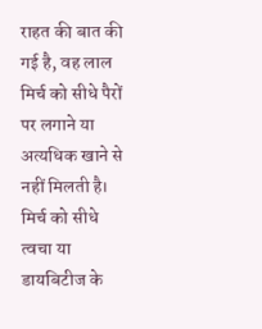राहत की बात की गई है, वह लाल मिर्च को सीधे पैरों पर लगाने या अत्यधिक खाने से नहीं मिलती है। मिर्च को सीधे त्वचा या डायबिटीज के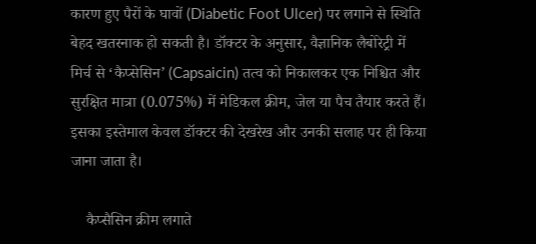कारण हुए पैरों के घावों (Diabetic Foot Ulcer) पर लगाने से स्थिति बेहद खतरनाक हो सकती है। डॉक्टर के अनुसार, वैज्ञानिक लैबोरेट्री में मिर्च से ‘कैप्सेसिन’ (Capsaicin) तत्व को निकालकर एक निश्चित और सुरक्षित मात्रा (0.075%) में मेडिकल क्रीम, जेल या पैच तैयार करते हैं। इसका इस्तेमाल केवल डॉक्टर की देखरेख और उनकी सलाह पर ही किया जाना जाता है।

    कैप्सैसिन क्रीम लगाते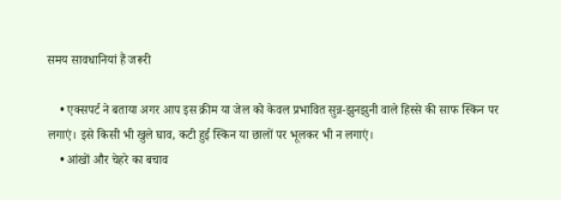समय सावधानियां हैं जरूरी

    • एक्सपर्ट ने बताया अगर आप इस क्रीम या जेल को केवल प्रभावित सुन्न-झुनझुनी वाले हिस्से की साफ स्किन पर लगाएं। इसे किसी भी खुले घाव, कटी हुई स्किन या छालों पर भूलकर भी न लगाएं।
    • आंखों और चेहरे का बचाव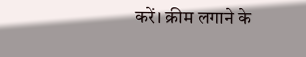करें। क्रीम लगाने के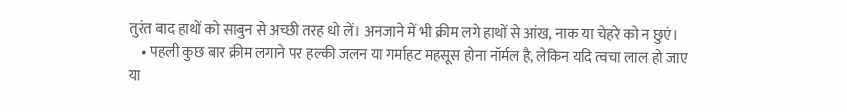तुरंत बाद हाथों को साबुन से अच्छी तरह धो लें। अनजाने में भी क्रीम लगे हाथों से आंख, नाक या चेहरे को न छुएं।
    • पहली कुछ बार क्रीम लगाने पर हल्की जलन या गर्माहट महसूस होना नॉर्मल है, लेकिन यदि त्वचा लाल हो जाए या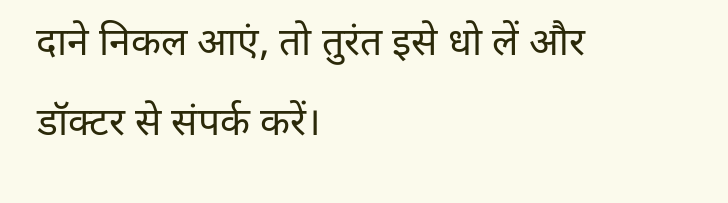दाने निकल आएं, तो तुरंत इसे धो लें और डॉक्टर से संपर्क करें।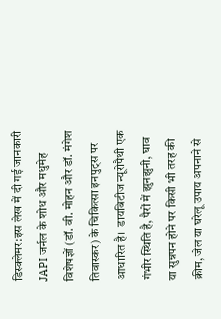डिस्क्लेमर:इस लेख में दी गई जानकारी JAPI जर्नल के शोध और मधुमेह विशेषज्ञों (डॉ. वी. मोहन और डॉ. मंगेश तिवास्कर) के चिकित्सा इनपुट्स पर आधारित है।  डायबिटीज न्यूरोपैथी एक गंभीर स्थिति है, पैरों में झुनझुनी, घाव या सुन्नपन होने पर किसी भी तरह की क्रीम, जेल या घरेलू उपाय अपनाने से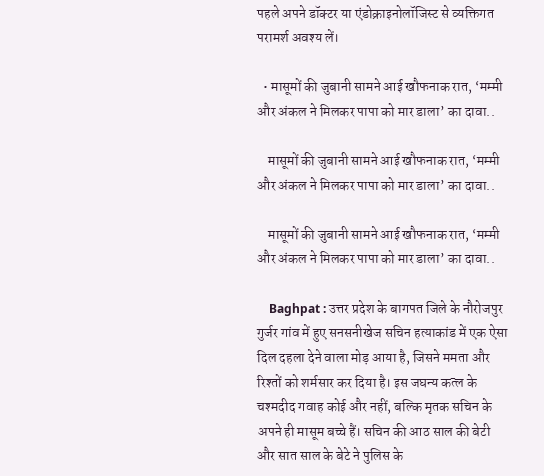पहले अपने डॉक्टर या एंडोक्राइनोलॉजिस्ट से व्यक्तिगत परामर्श अवश्य लें।

  • मासूमों की जुबानी सामने आई खौफनाक रात, ‘मम्मी और अंकल ने मिलकर पापा को मार डाला’ का दावा..

    मासूमों की जुबानी सामने आई खौफनाक रात, ‘मम्मी और अंकल ने मिलकर पापा को मार डाला’ का दावा..

    मासूमों की जुबानी सामने आई खौफनाक रात, ‘मम्मी और अंकल ने मिलकर पापा को मार डाला’ का दावा..

    Baghpat : उत्तर प्रदेश के बागपत जिले के नौरोजपुर गुर्जर गांव में हुए सनसनीखेज सचिन हत्याकांड में एक ऐसा दिल दहला देने वाला मोड़ आया है, जिसने ममता और रिश्तों को शर्मसार कर दिया है। इस जघन्य कत्ल के चश्मदीद गवाह कोई और नहीं, बल्कि मृतक सचिन के अपने ही मासूम बच्चे हैं। सचिन की आठ साल की बेटी और सात साल के बेटे ने पुलिस के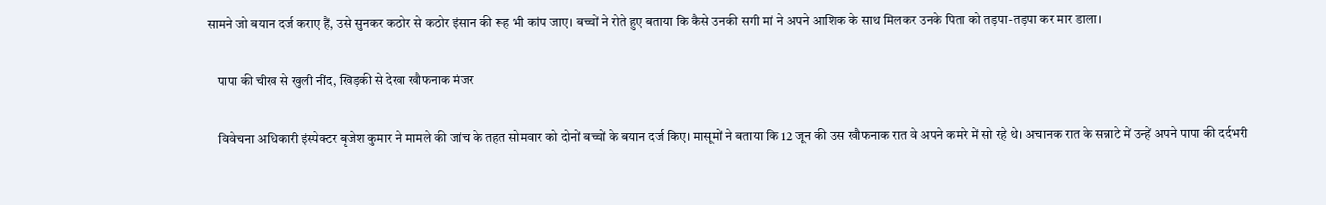सामने जो बयान दर्ज कराए हैं, उसे सुनकर कठोर से कठोर इंसान की रूह भी कांप जाए। बच्चों ने रोते हुए बताया कि कैसे उनकी सगी मां ने अपने आशिक के साथ मिलकर उनके पिता को तड़पा-तड़पा कर मार डाला।

    पापा की चीख से खुली नींद, खिड़की से देखा खौफनाक मंजर

    विवेचना अधिकारी इंस्पेक्टर बृजेश कुमार ने मामले की जांच के तहत सोमवार को दोनों बच्चों के बयान दर्ज किए। मासूमों ने बताया कि 12 जून की उस खौफनाक रात वे अपने कमरे में सो रहे थे। अचानक रात के सन्नाटे में उन्हें अपने पापा की दर्दभरी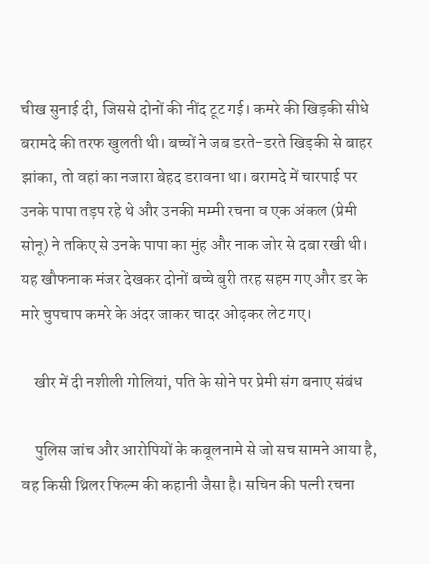चीख सुनाई दी, जिससे दोनों की नींद टूट गई। कमरे की खिड़की सीधे बरामदे की तरफ खुलती थी। बच्चों ने जब डरते-डरते खिड़की से बाहर झांका, तो वहां का नजारा बेहद डरावना था। बरामदे में चारपाई पर उनके पापा तड़प रहे थे और उनकी मम्मी रचना व एक अंकल (प्रेमी सोनू) ने तकिए से उनके पापा का मुंह और नाक जोर से दबा रखी थी। यह खौफनाक मंजर देखकर दोनों बच्चे बुरी तरह सहम गए और डर के मारे चुपचाप कमरे के अंदर जाकर चादर ओढ़कर लेट गए।

    खीर में दी नशीली गोलियां, पति के सोने पर प्रेमी संग बनाए संबंध

    पुलिस जांच और आरोपियों के कबूलनामे से जो सच सामने आया है, वह किसी थ्रिलर फिल्म की कहानी जैसा है। सचिन की पत्नी रचना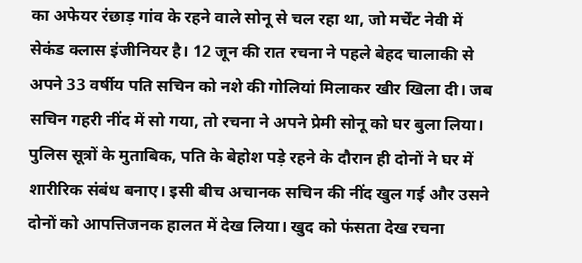का अफेयर रंछाड़ गांव के रहने वाले सोनू से चल रहा था, जो मर्चेंट नेवी में सेकंड क्लास इंजीनियर है। 12 जून की रात रचना ने पहले बेहद चालाकी से अपने 33 वर्षीय पति सचिन को नशे की गोलियां मिलाकर खीर खिला दी। जब सचिन गहरी नींद में सो गया, तो रचना ने अपने प्रेमी सोनू को घर बुला लिया। पुलिस सूत्रों के मुताबिक, पति के बेहोश पड़े रहने के दौरान ही दोनों ने घर में शारीरिक संबंध बनाए। इसी बीच अचानक सचिन की नींद खुल गई और उसने दोनों को आपत्तिजनक हालत में देख लिया। खुद को फंसता देख रचना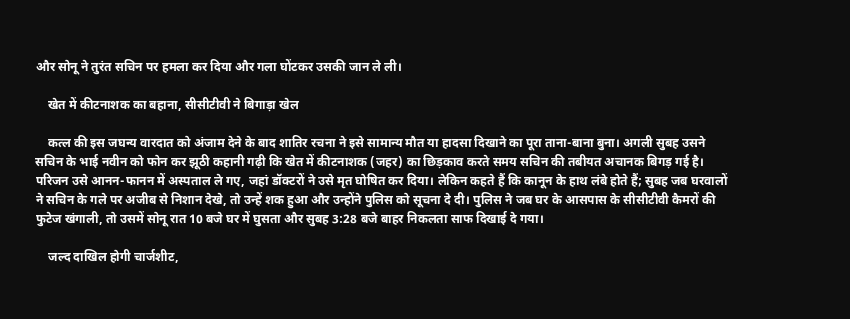और सोनू ने तुरंत सचिन पर हमला कर दिया और गला घोंटकर उसकी जान ले ली।

    खेत में कीटनाशक का बहाना, सीसीटीवी ने बिगाड़ा खेल

    कत्ल की इस जघन्य वारदात को अंजाम देने के बाद शातिर रचना ने इसे सामान्य मौत या हादसा दिखाने का पूरा ताना-बाना बुना। अगली सुबह उसने सचिन के भाई नवीन को फोन कर झूठी कहानी गढ़ी कि खेत में कीटनाशक (जहर) का छिड़काव करते समय सचिन की तबीयत अचानक बिगड़ गई है। परिजन उसे आनन-फानन में अस्पताल ले गए, जहां डॉक्टरों ने उसे मृत घोषित कर दिया। लेकिन कहते हैं कि कानून के हाथ लंबे होते हैं; सुबह जब घरवालों ने सचिन के गले पर अजीब से निशान देखे, तो उन्हें शक हुआ और उन्होंने पुलिस को सूचना दे दी। पुलिस ने जब घर के आसपास के सीसीटीवी कैमरों की फुटेज खंगाली, तो उसमें सोनू रात 10 बजे घर में घुसता और सुबह 3:28 बजे बाहर निकलता साफ दिखाई दे गया।

    जल्द दाखिल होगी चार्जशीट,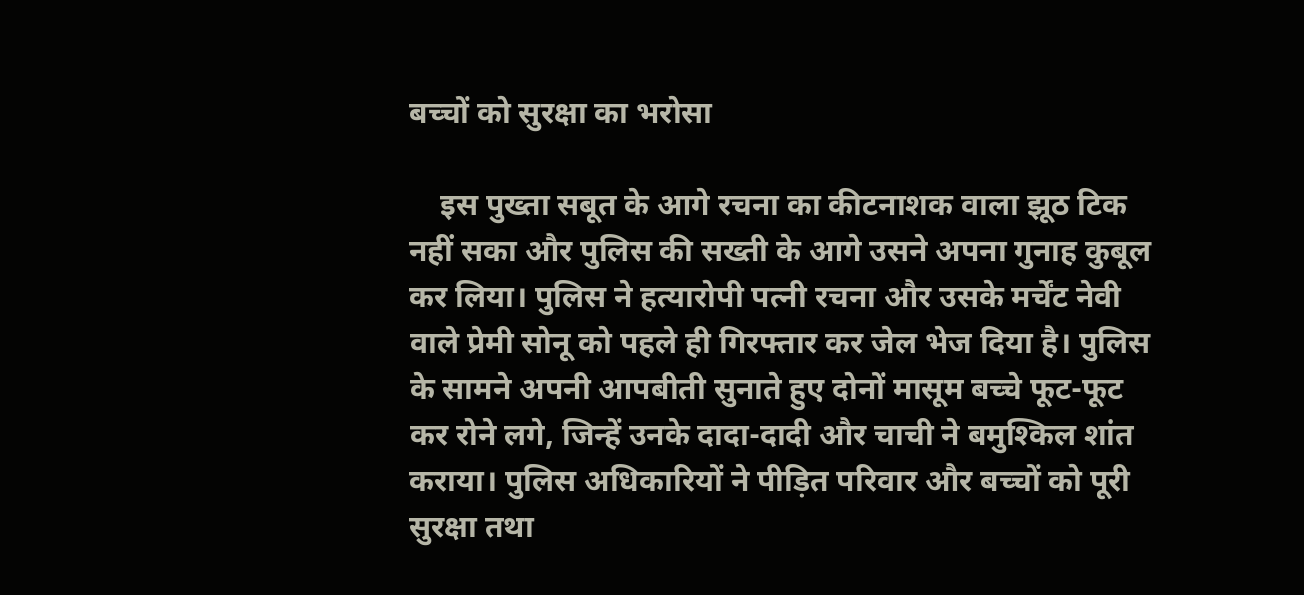बच्चों को सुरक्षा का भरोसा

    इस पुख्ता सबूत के आगे रचना का कीटनाशक वाला झूठ टिक नहीं सका और पुलिस की सख्ती के आगे उसने अपना गुनाह कुबूल कर लिया। पुलिस ने हत्यारोपी पत्नी रचना और उसके मर्चेंट नेवी वाले प्रेमी सोनू को पहले ही गिरफ्तार कर जेल भेज दिया है। पुलिस के सामने अपनी आपबीती सुनाते हुए दोनों मासूम बच्चे फूट-फूट कर रोने लगे, जिन्हें उनके दादा-दादी और चाची ने बमुश्किल शांत कराया। पुलिस अधिकारियों ने पीड़ित परिवार और बच्चों को पूरी सुरक्षा तथा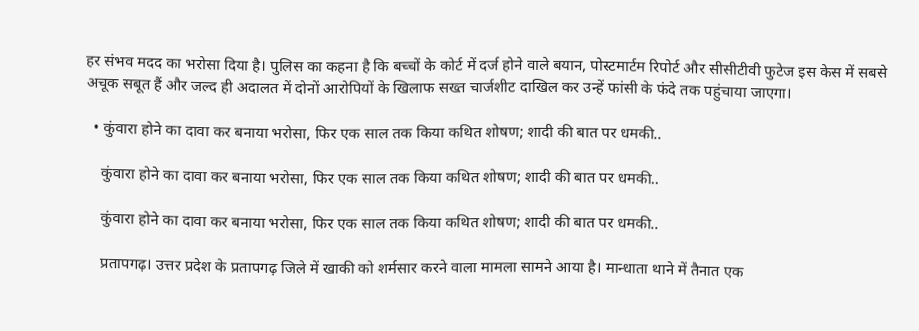हर संभव मदद का भरोसा दिया है। पुलिस का कहना है कि बच्चों के कोर्ट में दर्ज होने वाले बयान, पोस्टमार्टम रिपोर्ट और सीसीटीवी फुटेज इस केस में सबसे अचूक सबूत हैं और जल्द ही अदालत में दोनों आरोपियों के खिलाफ सख्त चार्जशीट दाखिल कर उन्हें फांसी के फंदे तक पहुंचाया जाएगा।

  • कुंवारा होने का दावा कर बनाया भरोसा, फिर एक साल तक किया कथित शोषण; शादी की बात पर धमकी..

    कुंवारा होने का दावा कर बनाया भरोसा, फिर एक साल तक किया कथित शोषण; शादी की बात पर धमकी..

    कुंवारा होने का दावा कर बनाया भरोसा, फिर एक साल तक किया कथित शोषण; शादी की बात पर धमकी..

    प्रतापगढ़। उत्तर प्रदेश के प्रतापगढ़ जिले में खाकी को शर्मसार करने वाला मामला सामने आया है। मान्धाता थाने में तैनात एक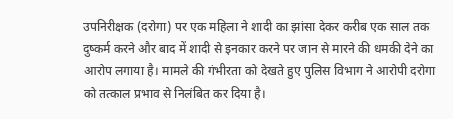उपनिरीक्षक (दरोगा) पर एक महिला ने शादी का झांसा देकर करीब एक साल तक दुष्कर्म करने और बाद में शादी से इनकार करने पर जान से मारने की धमकी देने का आरोप लगाया है। मामले की गंभीरता को देखते हुए पुलिस विभाग ने आरोपी दरोगा को तत्काल प्रभाव से निलंबित कर दिया है।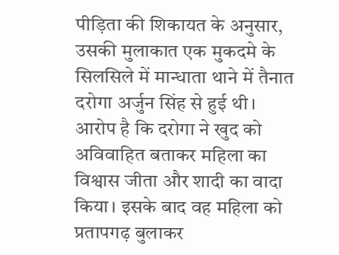पीड़िता की शिकायत के अनुसार, उसकी मुलाकात एक मुकदमे के सिलसिले में मान्धाता थाने में तैनात दरोगा अर्जुन सिंह से हुई थी। आरोप है कि दरोगा ने खुद को अविवाहित बताकर महिला का विश्वास जीता और शादी का वादा किया। इसके बाद वह महिला को प्रतापगढ़ बुलाकर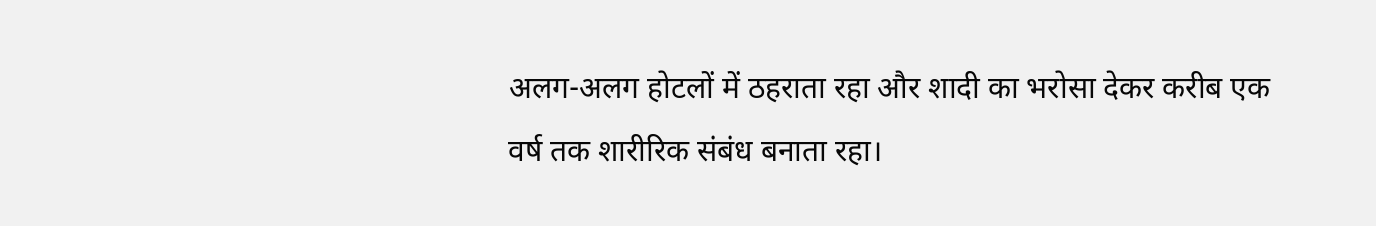अलग-अलग होटलों में ठहराता रहा और शादी का भरोसा देकर करीब एक वर्ष तक शारीरिक संबंध बनाता रहा।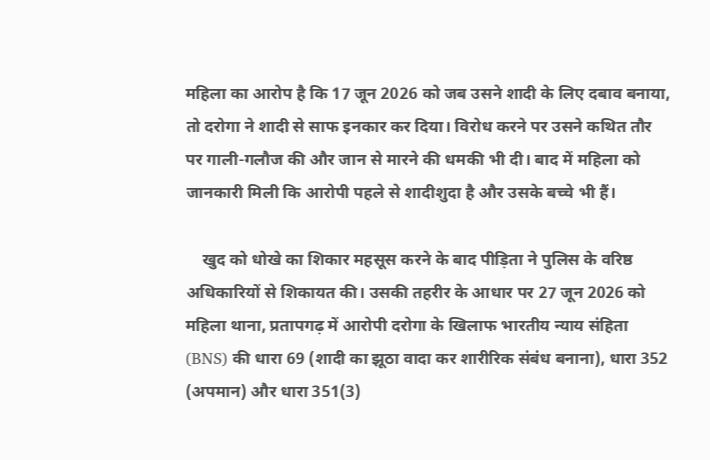महिला का आरोप है कि 17 जून 2026 को जब उसने शादी के लिए दबाव बनाया, तो दरोगा ने शादी से साफ इनकार कर दिया। विरोध करने पर उसने कथित तौर पर गाली-गलौज की और जान से मारने की धमकी भी दी। बाद में महिला को जानकारी मिली कि आरोपी पहले से शादीशुदा है और उसके बच्चे भी हैं।

    खुद को धोखे का शिकार महसूस करने के बाद पीड़िता ने पुलिस के वरिष्ठ अधिकारियों से शिकायत की। उसकी तहरीर के आधार पर 27 जून 2026 को महिला थाना, प्रतापगढ़ में आरोपी दरोगा के खिलाफ भारतीय न्याय संहिता (BNS) की धारा 69 (शादी का झूठा वादा कर शारीरिक संबंध बनाना), धारा 352 (अपमान) और धारा 351(3)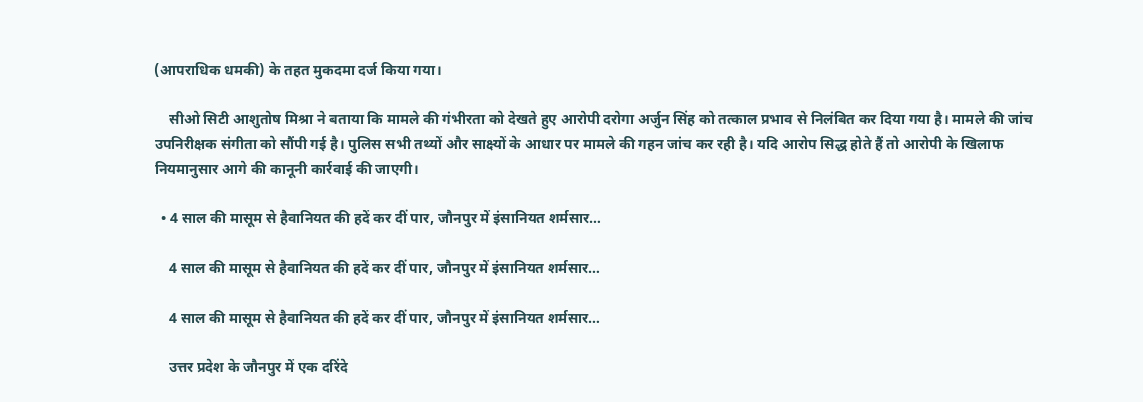(आपराधिक धमकी) के तहत मुकदमा दर्ज किया गया।

    सीओ सिटी आशुतोष मिश्रा ने बताया कि मामले की गंभीरता को देखते हुए आरोपी दरोगा अर्जुन सिंह को तत्काल प्रभाव से निलंबित कर दिया गया है। मामले की जांच उपनिरीक्षक संगीता को सौंपी गई है। पुलिस सभी तथ्यों और साक्ष्यों के आधार पर मामले की गहन जांच कर रही है। यदि आरोप सिद्ध होते हैं तो आरोपी के खिलाफ नियमानुसार आगे की कानूनी कार्रवाई की जाएगी।

  • 4 साल की मासूम से हैवानियत की हदें कर दीं पार, जौनपुर में इंसान‍ियत शर्मसार…

    4 साल की मासूम से हैवानियत की हदें कर दीं पार, जौनपुर में इंसान‍ियत शर्मसार…

    4 साल की मासूम से हैवानियत की हदें कर दीं पार, जौनपुर में इंसान‍ियत शर्मसार…

    उत्तर प्रदेश के जौनपुर में एक दरिंदे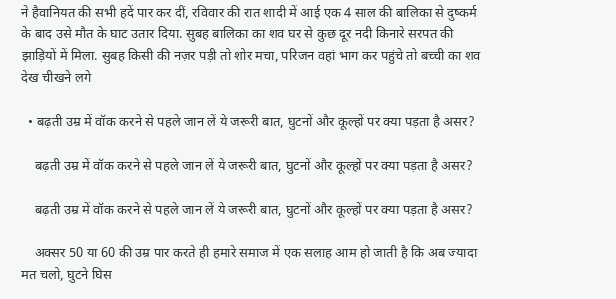ने हैवानियत की सभी हदें पार कर दीं, रविवार की रात शादी में आई एक 4 साल की बालिका से दुष्कर्म के बाद उसे मौत के घाट उतार दिया. सुबह बालिका का शव घर से कुछ दूर नदी किनारे सरपत की झाड़ियों में मिला. सुबह किसी की नज़र पड़ी तो शोर मचा, परिजन वहां भाग कर पहुंचे तो बच्ची का शव देख चीखने लगे

  • बढ़ती उम्र में वॉक करने से पहले जान लें ये जरूरी बात, घुटनों और कूल्हों पर क्या पड़ता है असर?

    बढ़ती उम्र में वॉक करने से पहले जान लें ये जरूरी बात, घुटनों और कूल्हों पर क्या पड़ता है असर?

    बढ़ती उम्र में वॉक करने से पहले जान लें ये जरूरी बात, घुटनों और कूल्हों पर क्या पड़ता है असर?

    अक्सर 50 या 60 की उम्र पार करते ही हमारे समाज में एक सलाह आम हो जाती है कि अब ज्यादा मत चलो, घुटने घिस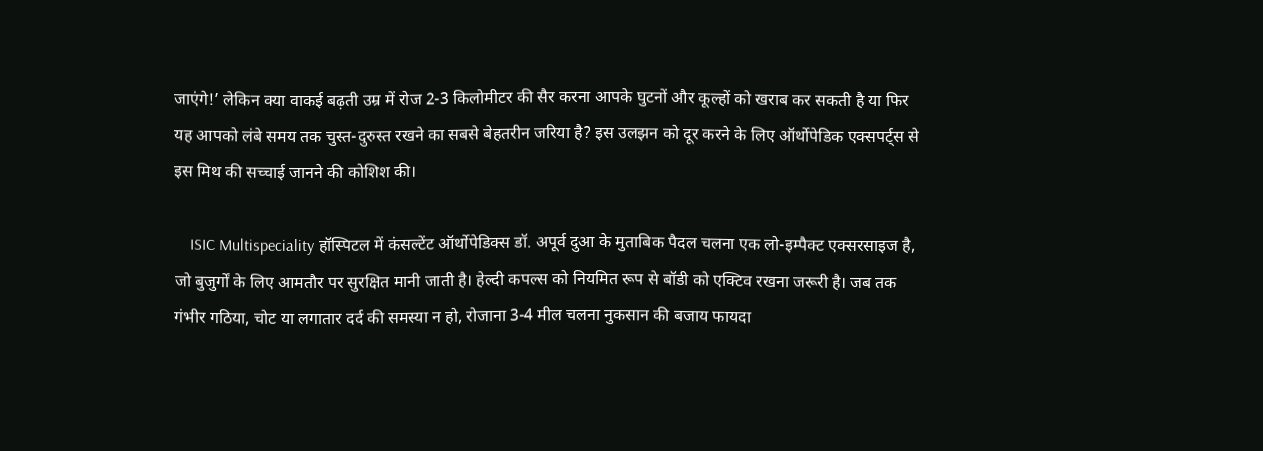जाएंगे!’ लेकिन क्या वाकई बढ़ती उम्र में रोज 2-3 किलोमीटर की सैर करना आपके घुटनों और कूल्हों को खराब कर सकती है या फिर यह आपको लंबे समय तक चुस्त-दुरुस्त रखने का सबसे बेहतरीन जरिया है? इस उलझन को दूर करने के लिए ऑर्थोपेडिक एक्सपर्ट्स से इस मिथ की सच्चाई जानने की कोशिश की।

    ISIC Multispeciality हॉस्पिटल में कंसल्टेंट ऑर्थोपेडिक्स डॉ. अपूर्व दुआ के मुताबिक पैदल चलना एक लो-इम्पैक्ट एक्सरसाइज है, जो बुजुर्गों के लिए आमतौर पर सुरक्षित मानी जाती है। हेल्दी कपल्स को नियमित रूप से बॉडी को एक्टिव रखना जरूरी है। जब तक गंभीर गठिया, चोट या लगातार दर्द की समस्या न हो, रोजाना 3-4 मील चलना नुकसान की बजाय फायदा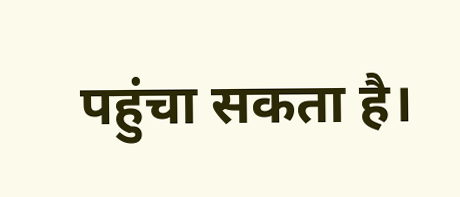पहुंचा सकता है।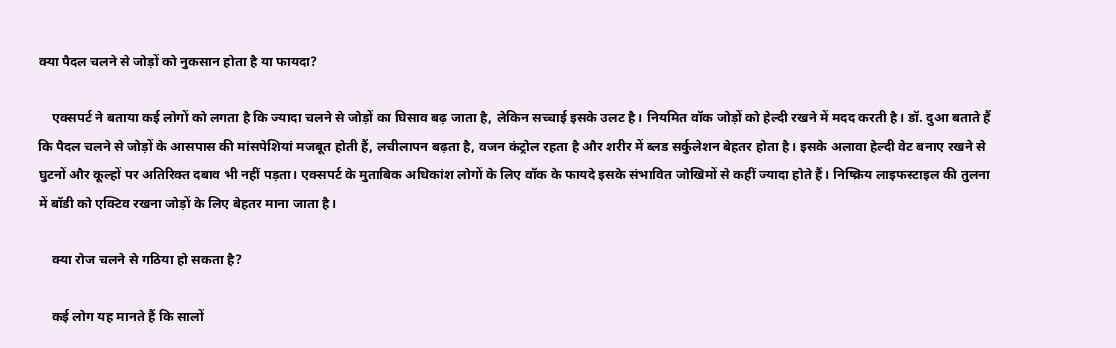क्या पैदल चलने से जोड़ों को नुकसान होता है या फायदा?

    एक्सपर्ट ने बताया कई लोगों को लगता है कि ज्यादा चलने से जोड़ों का घिसाव बढ़ जाता है, लेकिन सच्चाई इसके उलट है। नियमित वॉक जोड़ों को हेल्दी रखने में मदद करती है। डॉ. दुआ बताते हैं कि पैदल चलने से जोड़ों के आसपास की मांसपेशियां मजबूत होती हैं, लचीलापन बढ़ता है, वजन कंट्रोल रहता है और शरीर में ब्लड सर्कुलेशन बेहतर होता है। इसके अलावा हेल्दी वेट बनाए रखने से घुटनों और कूल्हों पर अतिरिक्त दबाव भी नहीं पड़ता। एक्सपर्ट के मुताबिक अधिकांश लोगों के लिए वॉक के फायदे इसके संभावित जोखिमों से कहीं ज्यादा होते हैं। निष्क्रिय लाइफस्टाइल की तुलना में बॉडी को एक्टिव रखना जोड़ों के लिए बेहतर माना जाता है।

    क्या रोज चलने से गठिया हो सकता है?

    कई लोग यह मानते हैं कि सालों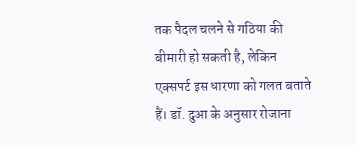तक पैदल चलने से गठिया की बीमारी हो सकती है, लेकिन एक्सपर्ट इस धारणा को गलत बताते हैं। डॉ. दुआ के अनुसार रोजाना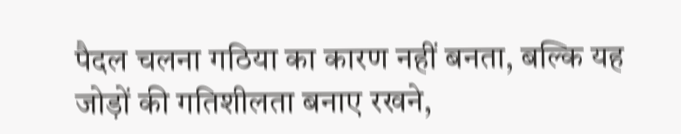पैदल चलना गठिया का कारण नहीं बनता, बल्कि यह जोड़ों की गतिशीलता बनाए रखने,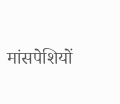मांसपेशियों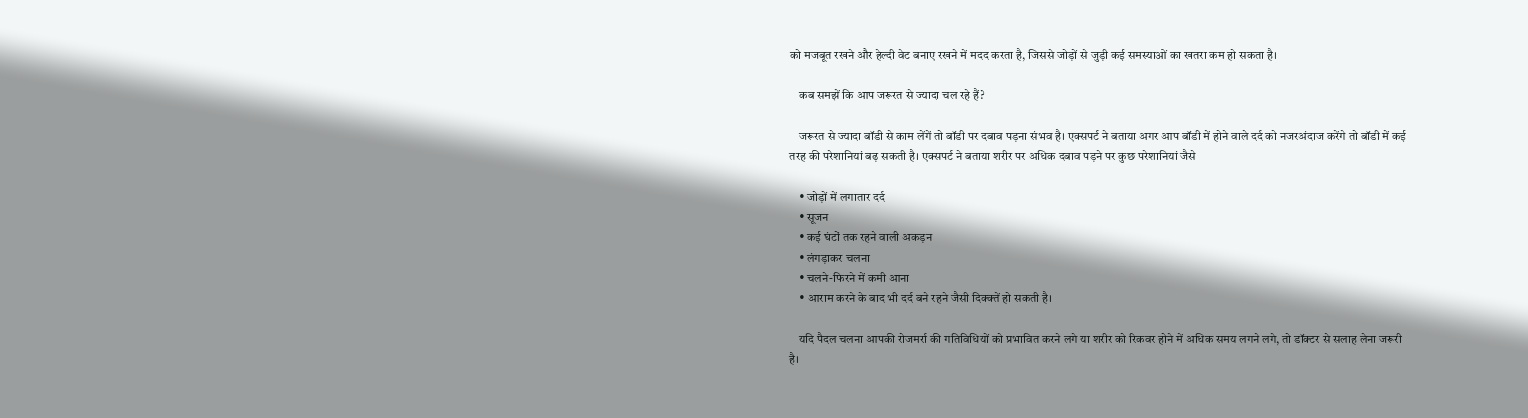को मजबूत रखने और हेल्दी वेट बनाए रखने में मदद करता है, जिससे जोड़ों से जुड़ी कई समस्याओं का खतरा कम हो सकता है।

    कब समझें कि आप जरूरत से ज्यादा चल रहे हैं?

    जरूरत से ज्यादा बॉडी से काम लेंगें तो बॉडी पर दबाव पड़ना संभव है। एक्सपर्ट ने बताया अगर आप बॉडी में होने वाले दर्द को नजरअंदाज करेंगे तो बॉडी में कई तरह की परेशानियां बढ़ सकती है। एक्सपर्ट ने बताया शरीर पर अधिक दबाव पड़ने पर कुछ परेशानियां जैसे

    • जोड़ों में लगातार दर्द
    • सूजन
    • कई घंटों तक रहने वाली अकड़न
    • लंगड़ाकर चलना
    • चलने-फिरने में कमी आना
    • आराम करने के बाद भी दर्द बने रहने जैसी दिक्क्तें हो सकती है।

    यदि पैदल चलना आपकी रोजमर्रा की गतिविधियों को प्रभावित करने लगे या शरीर को रिकवर होने में अधिक समय लगने लगे, तो डॉक्टर से सलाह लेना जरूरी है।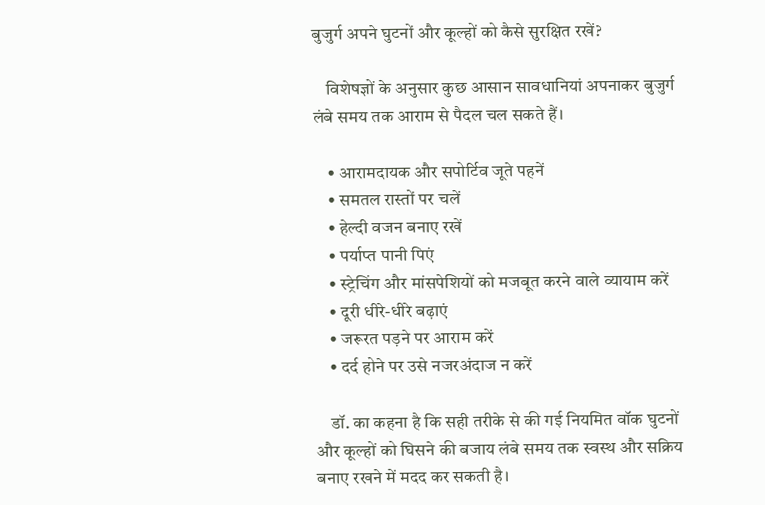बुजुर्ग अपने घुटनों और कूल्हों को कैसे सुरक्षित रखें?

    विशेषज्ञों के अनुसार कुछ आसान सावधानियां अपनाकर बुजुर्ग लंबे समय तक आराम से पैदल चल सकते हैं।

    • आरामदायक और सपोर्टिव जूते पहनें
    • समतल रास्तों पर चलें
    • हेल्दी वजन बनाए रखें
    • पर्याप्त पानी पिएं
    • स्ट्रेचिंग और मांसपेशियों को मजबूत करने वाले व्यायाम करें
    • दूरी धीरे-धीरे बढ़ाएं
    • जरूरत पड़ने पर आराम करें
    • दर्द होने पर उसे नजरअंदाज न करें

    डॉ. का कहना है कि सही तरीके से की गई नियमित वॉक घुटनों और कूल्हों को घिसने की बजाय लंबे समय तक स्वस्थ और सक्रिय बनाए रखने में मदद कर सकती है।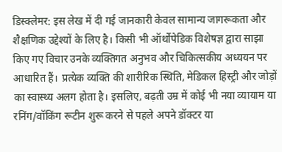डिस्क्लेमर: इस लेख में दी गई जानकारी केवल सामान्य जागरूकता और शैक्षणिक उद्देश्यों के लिए है। किसी भी ऑर्थोपेडिक विशेषज्ञ द्वारा साझा किए गए विचार उनके व्यक्तिगत अनुभव और चिकित्सकीय अध्ययन पर आधारित हैं। प्रत्येक व्यक्ति की शारीरिक स्थिति, मेडिकल हिस्ट्री और जोड़ों का स्वास्थ्य अलग होता है। इसलिए, बढ़ती उम्र में कोई भी नया व्यायाम या रनिंग/वॉकिंग रूटीन शुरू करने से पहले अपने डॉक्टर या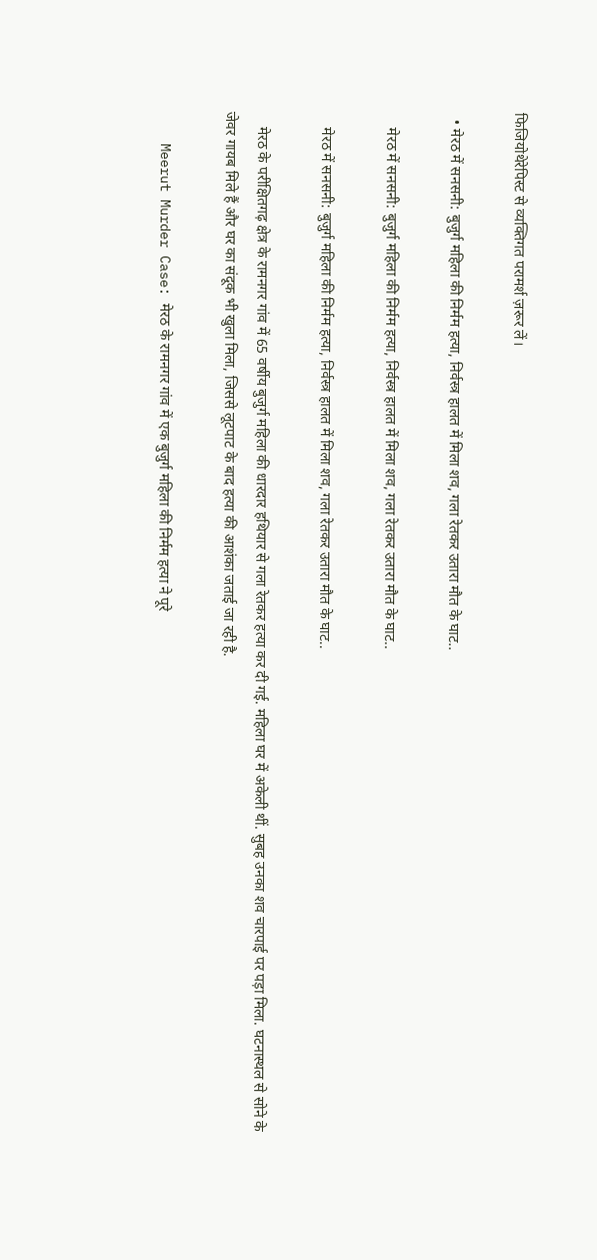फिजियोथेरेपिस्ट से व्यक्तिगत परामर्श ज़रूर लें।

  • मेरठ में सनसनी: बुजुर्ग महिला की निर्मम हत्या, निर्वस्त्र हालत में मिला शव, गला रेतकर उतारा मौत के घाट..

    मेरठ में सनसनी: बुजुर्ग महिला की निर्मम हत्या, निर्वस्त्र हालत में मिला शव, गला रेतकर उतारा मौत के घाट..

    मेरठ में सनसनी: बुजुर्ग महिला की निर्मम हत्या, निर्वस्त्र हालत में मिला शव, गला रेतकर उतारा मौत के घाट..

    मेरठ के परीक्षितगढ़ क्षेत्र के रामनगर गांव में 65 वर्षीय बुजुर्ग महिला की धारदार हथियार से गला रेतकर हत्या कर दी गई. महिला घर में अकेली थीं. सुबह उनका शव चारपाई पर पड़ा मिला. घटनास्थल से सोने के जेवर गायब मिले हैं और घर का संदूक भी खुला मिला, जिससे लूटपाट के बाद हत्या की आशंका जताई जा रही है.

    Meerut Murder Case: मेरठ के रामनगर गांव में एक बुजुर्ग महिला की निर्मम हत्या ने पूरे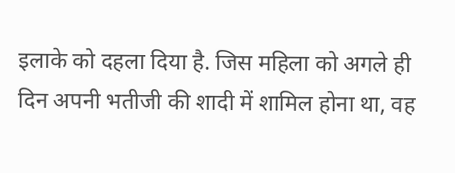इलाके को दहला दिया है. जिस महिला को अगले ही दिन अपनी भतीजी की शादी में शामिल होना था, वह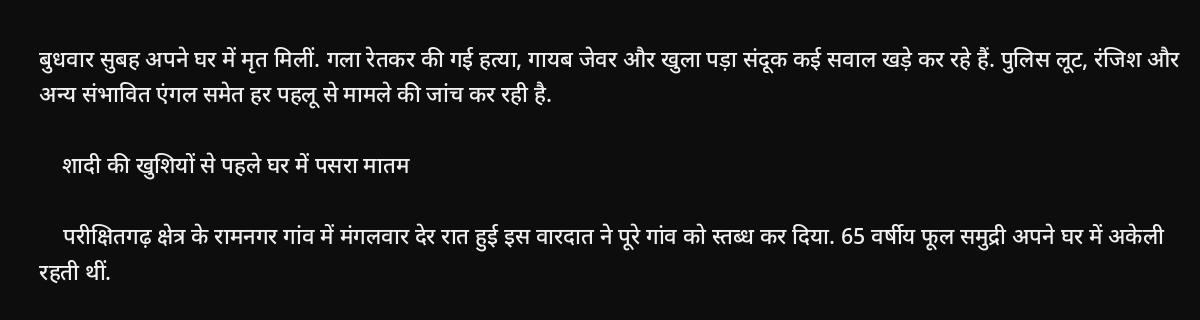बुधवार सुबह अपने घर में मृत मिलीं. गला रेतकर की गई हत्या, गायब जेवर और खुला पड़ा संदूक कई सवाल खड़े कर रहे हैं. पुलिस लूट, रंजिश और अन्य संभावित एंगल समेत हर पहलू से मामले की जांच कर रही है.

    शादी की खुशियों से पहले घर में पसरा मातम

    परीक्षितगढ़ क्षेत्र के रामनगर गांव में मंगलवार देर रात हुई इस वारदात ने पूरे गांव को स्तब्ध कर दिया. 65 वर्षीय फूल समुद्री अपने घर में अकेली रहती थीं.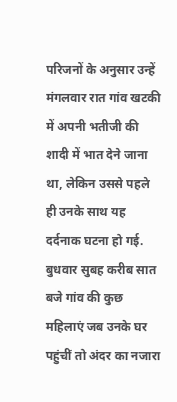परिजनों के अनुसार उन्हें मंगलवार रात गांव खटकी में अपनी भतीजी की शादी में भात देने जाना था, लेकिन उससे पहले ही उनके साथ यह दर्दनाक घटना हो गई. बुधवार सुबह करीब सात बजे गांव की कुछ महिलाएं जब उनके घर पहुंचीं तो अंदर का नजारा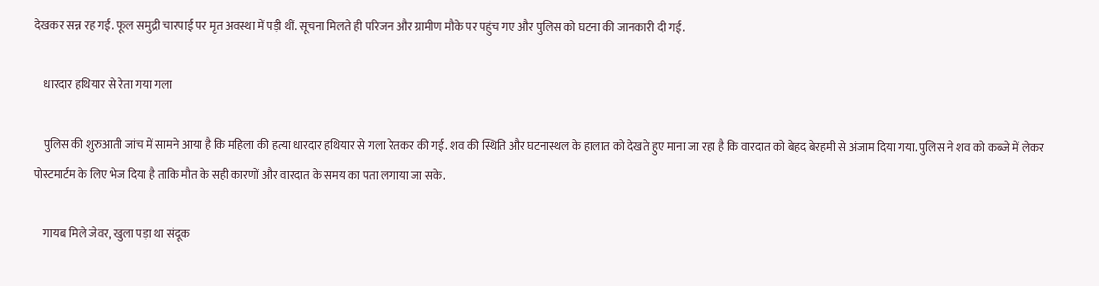देखकर सन्न रह गईं. फूल समुद्री चारपाई पर मृत अवस्था में पड़ी थीं. सूचना मिलते ही परिजन और ग्रामीण मौके पर पहुंच गए और पुलिस को घटना की जानकारी दी गई.

    धारदार हथियार से रेता गया गला

    पुलिस की शुरुआती जांच में सामने आया है कि महिला की हत्या धारदार हथियार से गला रेतकर की गई. शव की स्थिति और घटनास्थल के हालात को देखते हुए माना जा रहा है कि वारदात को बेहद बेरहमी से अंजाम दिया गया. पुलिस ने शव को कब्जे में लेकर पोस्टमार्टम के लिए भेज दिया है ताकि मौत के सही कारणों और वारदात के समय का पता लगाया जा सके.

    गायब मिले जेवर, खुला पड़ा था संदूक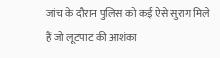जांच के दौरान पुलिस को कई ऐसे सुराग मिले हैं जो लूटपाट की आशंका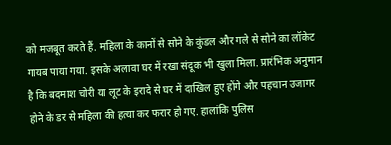को मजबूत करते हैं. महिला के कानों से सोने के कुंडल और गले से सोने का लॉकेट गायब पाया गया. इसके अलावा घर में रखा संदूक भी खुला मिला. प्रारंभिक अनुमान है कि बदमाश चोरी या लूट के इरादे से घर में दाखिल हुए होंगे और पहचान उजागर होने के डर से महिला की हत्या कर फरार हो गए. हालांकि पुलिस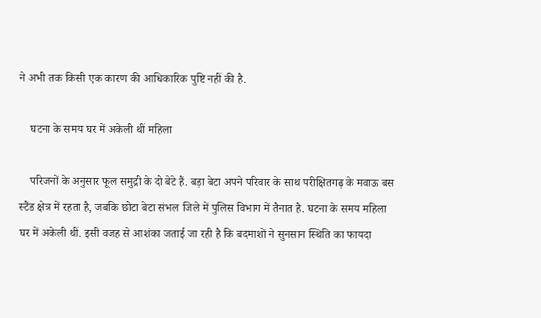ने अभी तक किसी एक कारण की आधिकारिक पुष्टि नहीं की है.

    घटना के समय घर में अकेली थीं महिला

    परिजनों के अनुसार फूल समुद्री के दो बेटे हैं. बड़ा बेटा अपने परिवार के साथ परीक्षितगढ़ के मवाऊ बस स्टैंड क्षेत्र में रहता है, जबकि छोटा बेटा संभल जिले में पुलिस विभाग में तैनात है. घटना के समय महिला घर में अकेली थीं. इसी वजह से आशंका जताई जा रही है कि बदमाशों ने सुनसान स्थिति का फायदा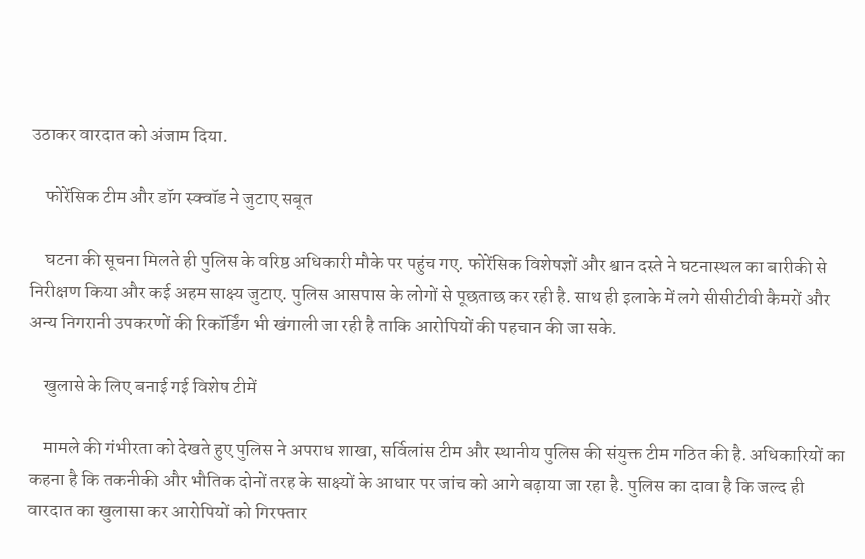उठाकर वारदात को अंजाम दिया.

    फोरेंसिक टीम और डॉग स्क्वॉड ने जुटाए सबूत

    घटना की सूचना मिलते ही पुलिस के वरिष्ठ अधिकारी मौके पर पहुंच गए. फोरेंसिक विशेषज्ञों और श्वान दस्ते ने घटनास्थल का बारीकी से निरीक्षण किया और कई अहम साक्ष्य जुटाए. पुलिस आसपास के लोगों से पूछताछ कर रही है. साथ ही इलाके में लगे सीसीटीवी कैमरों और अन्य निगरानी उपकरणों की रिकॉर्डिंग भी खंगाली जा रही है ताकि आरोपियों की पहचान की जा सके.

    खुलासे के लिए बनाई गई विशेष टीमें

    मामले की गंभीरता को देखते हुए पुलिस ने अपराध शाखा, सर्विलांस टीम और स्थानीय पुलिस की संयुक्त टीम गठित की है. अधिकारियों का कहना है कि तकनीकी और भौतिक दोनों तरह के साक्ष्यों के आधार पर जांच को आगे बढ़ाया जा रहा है. पुलिस का दावा है कि जल्द ही वारदात का खुलासा कर आरोपियों को गिरफ्तार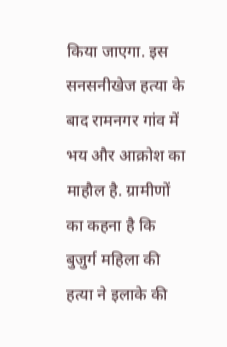किया जाएगा. इस सनसनीखेज हत्या के बाद रामनगर गांव में भय और आक्रोश का माहौल है. ग्रामीणों का कहना है कि बुजुर्ग महिला की हत्या ने इलाके की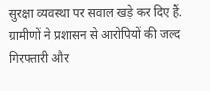सुरक्षा व्यवस्था पर सवाल खड़े कर दिए हैं. ग्रामीणों ने प्रशासन से आरोपियों की जल्द गिरफ्तारी और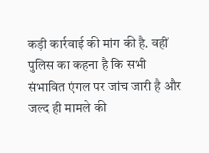कड़ी कार्रवाई की मांग की है. वहीं पुलिस का कहना है कि सभी संभावित एंगल पर जांच जारी है और जल्द ही मामले की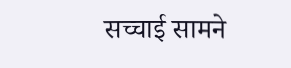सच्चाई सामने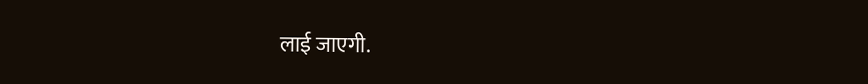लाई जाएगी.